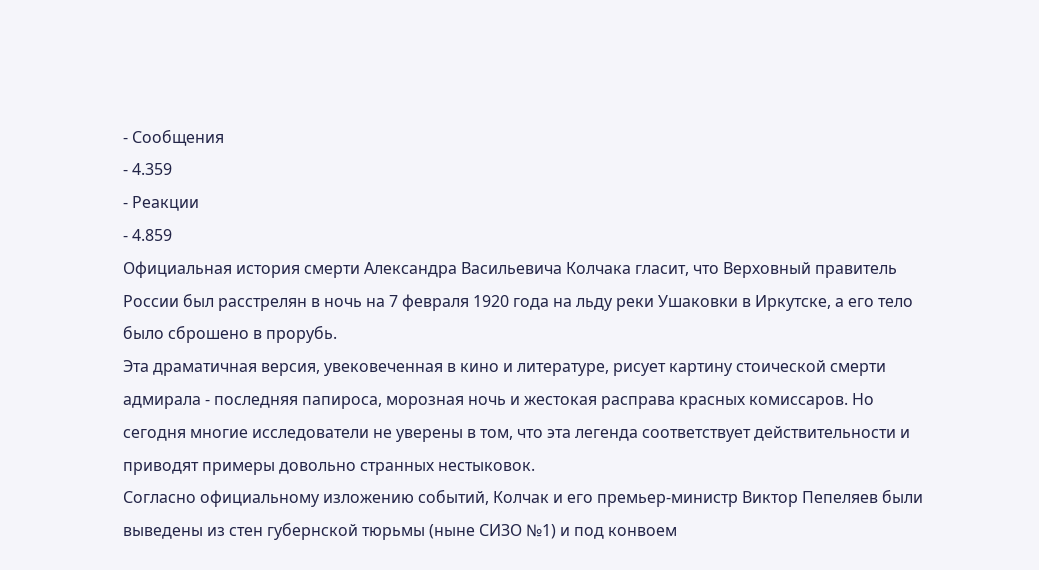- Сообщения
- 4.359
- Реакции
- 4.859
Официальная история смерти Александра Васильевича Колчака гласит, что Верховный правитель России был расстрелян в ночь на 7 февраля 1920 года на льду реки Ушаковки в Иркутске, а его тело было сброшено в прорубь.
Эта драматичная версия, увековеченная в кино и литературе, рисует картину стоической смерти адмирала - последняя папироса, морозная ночь и жестокая расправа красных комиссаров. Но сегодня многие исследователи не уверены в том, что эта легенда соответствует действительности и приводят примеры довольно странных нестыковок.
Согласно официальному изложению событий, Колчак и его премьер-министр Виктор Пепеляев были выведены из стен губернской тюрьмы (ныне СИЗО №1) и под конвоем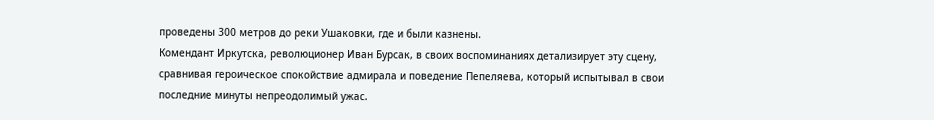проведены 300 метров до реки Ушаковки, где и были казнены.
Комендант Иркутска, революционер Иван Бурсак, в своих воспоминаниях детализирует эту сцену, сравнивая героическое спокойствие адмирала и поведение Пепеляева, который испытывал в свои последние минуты непреодолимый ужас.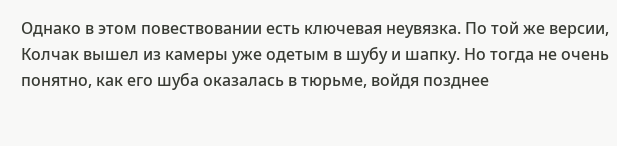Однако в этом повествовании есть ключевая неувязка. По той же версии, Колчак вышел из камеры уже одетым в шубу и шапку. Но тогда не очень понятно, как его шуба оказалась в тюрьме, войдя позднее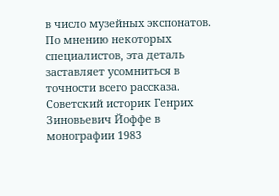в число музейных экспонатов.
По мнению некоторых специалистов, эта деталь заставляет усомниться в точности всего рассказа.
Советский историк Генрих Зиновьевич Йоффе в монографии 1983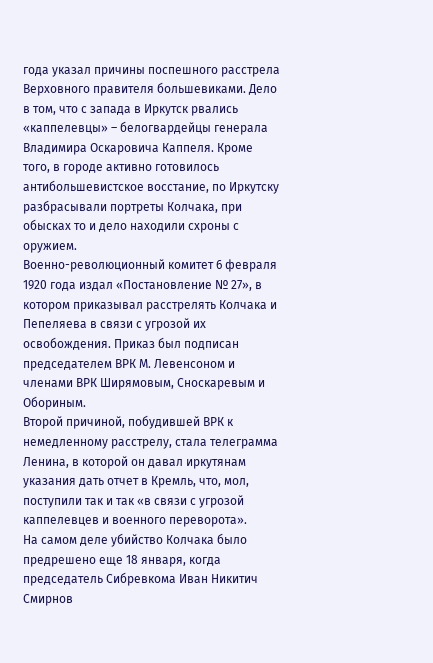года указал причины поспешного расстрела Верховного правителя большевиками. Дело в том, что с запада в Иркутск рвались «каппелевцы» – белогвардейцы генерала Владимира Оскаровича Каппеля. Кроме того, в городе активно готовилось антибольшевистское восстание, по Иркутску разбрасывали портреты Колчака, при обысках то и дело находили схроны с оружием.
Военно-революционный комитет 6 февраля 1920 года издал «Постановление № 27», в котором приказывал расстрелять Колчака и Пепеляева в связи с угрозой их освобождения. Приказ был подписан председателем ВРК М. Левенсоном и членами ВРК Ширямовым, Сноскаревым и Обориным.
Второй причиной, побудившей ВРК к немедленному расстрелу, стала телеграмма Ленина, в которой он давал иркутянам указания дать отчет в Кремль, что, мол, поступили так и так «в связи с угрозой каппелевцев и военного переворота».
На самом деле убийство Колчака было предрешено еще 18 января, когда председатель Сибревкома Иван Никитич Смирнов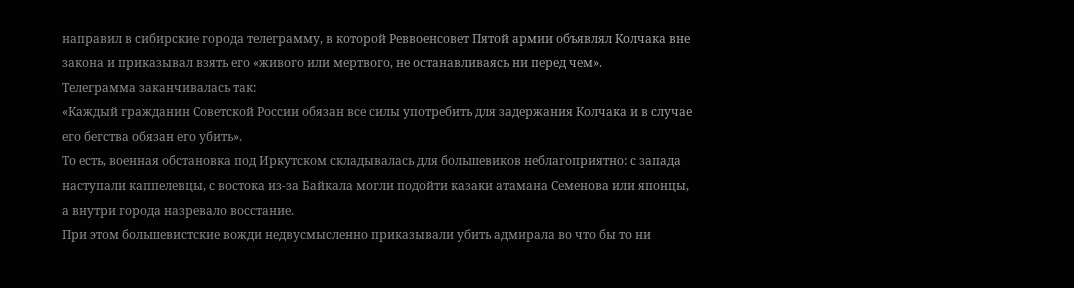направил в сибирские города телеграмму, в которой Реввоенсовет Пятой армии объявлял Колчака вне закона и приказывал взять его «живого или мертвого, не останавливаясь ни перед чем».
Телеграмма заканчивалась так:
«Каждый гражданин Советской России обязан все силы употребить для задержания Колчака и в случае его бегства обязан его убить».
То есть, военная обстановка под Иркутском складывалась для большевиков неблагоприятно: с запада наступали каппелевцы, с востока из-за Байкала могли подойти казаки атамана Семенова или японцы, а внутри города назревало восстание.
При этом большевистские вожди недвусмысленно приказывали убить адмирала во что бы то ни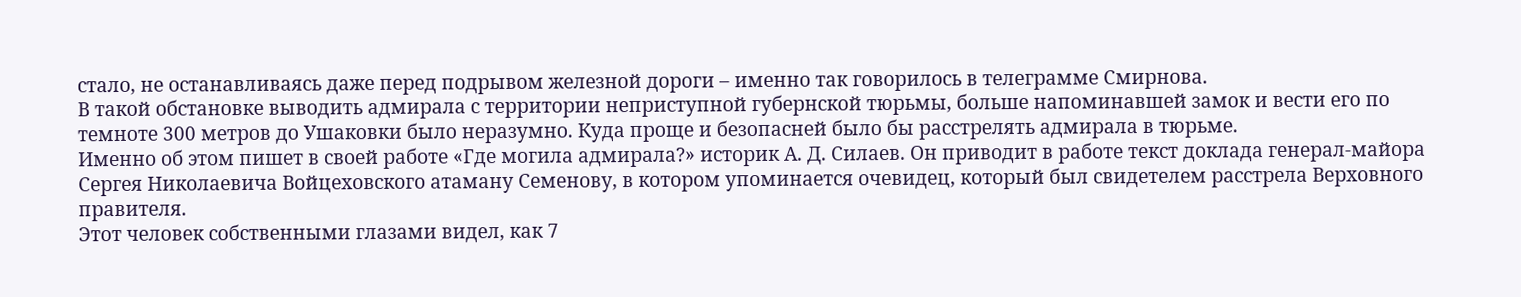стало, не останавливаясь даже перед подрывом железной дороги – именно так говорилось в телеграмме Смирнова.
В такой обстановке выводить адмирала с территории неприступной губернской тюрьмы, больше напоминавшей замок и вести его по темноте 300 метров до Ушаковки было неразумно. Куда проще и безопасней было бы расстрелять адмирала в тюрьме.
Именно об этом пишет в своей работе «Где могила адмирала?» историк А. Д. Силаев. Он приводит в работе текст доклада генерал-майора Сергея Николаевича Войцеховского атаману Семенову, в котором упоминается очевидец, который был свидетелем расстрела Верховного правителя.
Этот человек собственными глазами видел, как 7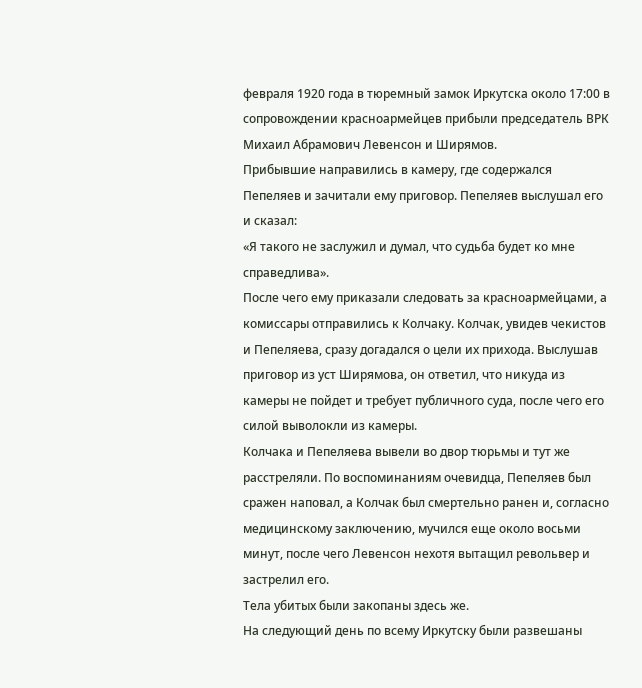февраля 1920 года в тюремный замок Иркутска около 17:00 в сопровождении красноармейцев прибыли председатель ВРК Михаил Абрамович Левенсон и Ширямов.
Прибывшие направились в камеру, где содержался Пепеляев и зачитали ему приговор. Пепеляев выслушал его и сказал:
«Я такого не заслужил и думал, что судьба будет ко мне справедлива».
После чего ему приказали следовать за красноармейцами, а комиссары отправились к Колчаку. Колчак, увидев чекистов и Пепеляева, сразу догадался о цели их прихода. Выслушав приговор из уст Ширямова, он ответил, что никуда из камеры не пойдет и требует публичного суда, после чего его силой выволокли из камеры.
Колчака и Пепеляева вывели во двор тюрьмы и тут же расстреляли. По воспоминаниям очевидца, Пепеляев был сражен наповал, а Колчак был смертельно ранен и, согласно медицинскому заключению, мучился еще около восьми минут, после чего Левенсон нехотя вытащил револьвер и застрелил его.
Тела убитых были закопаны здесь же.
На следующий день по всему Иркутску были развешаны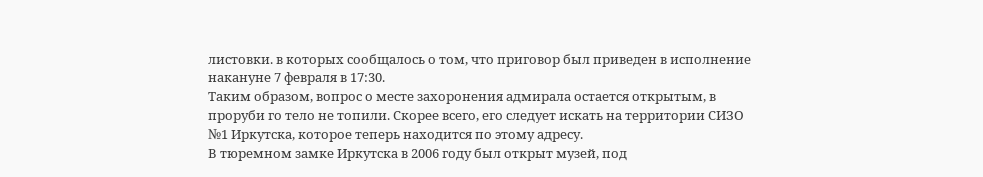листовки. в которых сообщалось о том, что приговор был приведен в исполнение накануне 7 февраля в 17:30.
Таким образом, вопрос о месте захоронения адмирала остается открытым, в проруби го тело не топили. Скорее всего, его следует искать на территории СИЗО №1 Иркутска, которое теперь находится по этому адресу.
В тюремном замке Иркутска в 2006 году был открыт музей, под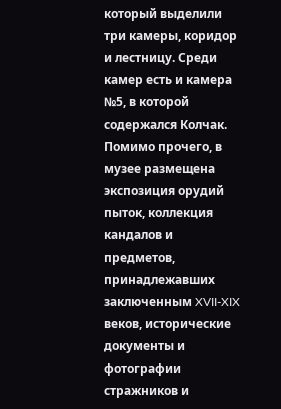который выделили три камеры, коридор и лестницу. Среди камер есть и камера №5, в которой содержался Колчак.
Помимо прочего, в музее размещена экспозиция орудий пыток, коллекция кандалов и предметов, принадлежавших заключенным XVII-XIX веков, исторические документы и фотографии стражников и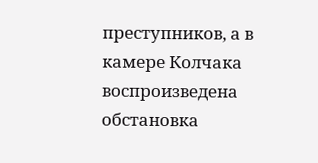преступников, а в камере Колчака воспроизведена обстановка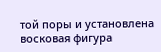той поры и установлена восковая фигура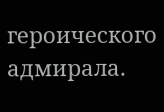героического адмирала.